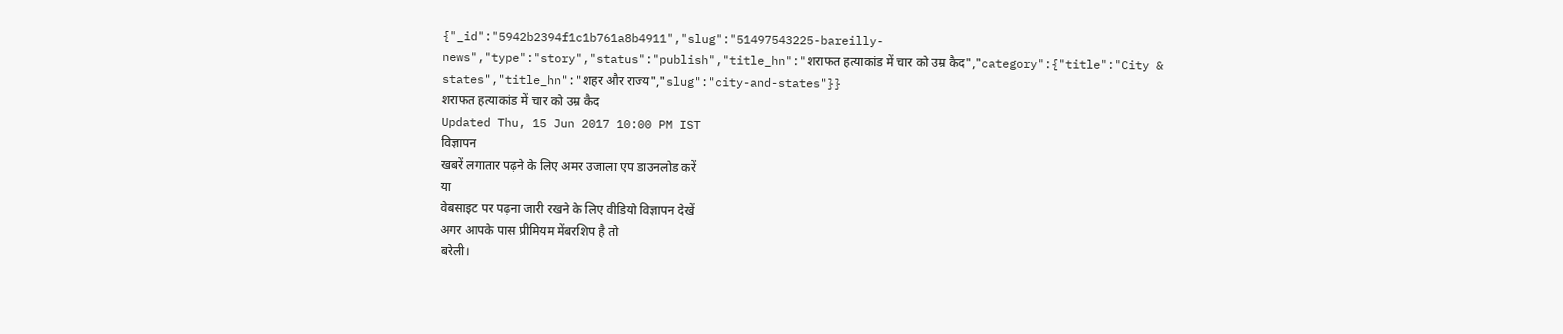{"_id":"5942b2394f1c1b761a8b4911","slug":"51497543225-bareilly-news","type":"story","status":"publish","title_hn":"शराफत हत्याकांड में चार को उम्र कैद","category":{"title":"City & states","title_hn":"शहर और राज्य","slug":"city-and-states"}}
शराफत हत्याकांड में चार को उम्र कैद
Updated Thu, 15 Jun 2017 10:00 PM IST
विज्ञापन
खबरें लगातार पढ़ने के लिए अमर उजाला एप डाउनलोड करें
या
वेबसाइट पर पढ़ना जारी रखने के लिए वीडियो विज्ञापन देखें
अगर आपके पास प्रीमियम मेंबरशिप है तो
बरेली।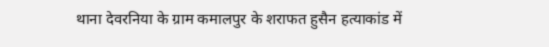थाना देवरनिया के ग्राम कमालपुर के शराफत हुसैन हत्याकांड में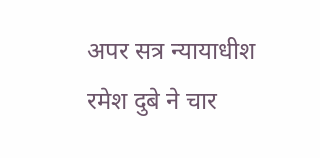अपर सत्र न्यायाधीश रमेश दुबे ने चार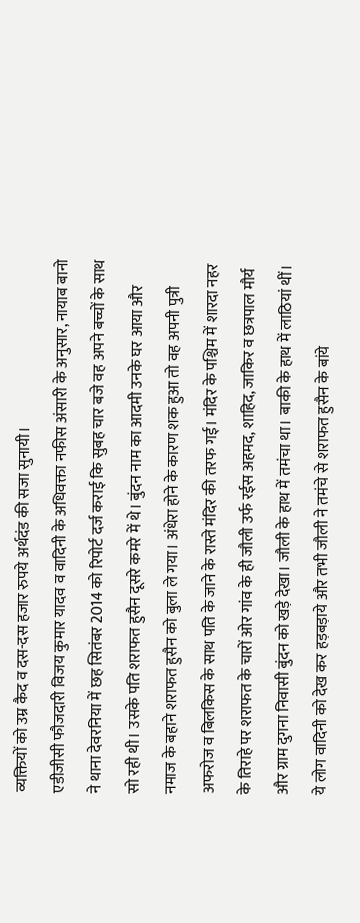व्यक्तियों को उम्र कैद व दस-दस हजार रुपये अर्थदंड की सजा सुनायी।
एडीजीसी फौजदारी विजय कुमार यादव व वादिनी के अधिवक्ता नफीस अंसारी के अनुसार, नायाब बानो ने थाना देवरनिया में छह सितंबर 2014 को रिपोर्ट दर्ज कराई कि सुबह चार बजे वह अपने बच्चों के साथ सो रही थी। उसके पति शराफत हुसैन दूसरे कमरे में थे। बुंदन नाम का आदमी उनके घर आया और नमाज के बहाने शराफत हुसैन को बुला ले गया। अंधेरा होने के कारण शक हुआ तो वह अपनी पुत्री अफरोज व बिलकिस के साथ पति के जाने के रास्ते मंदिर की तरफ गई। मंदिर के पश्चिम में शारदा नहर के तिराहे पर शराफत के चारों ओर गांव के ही जौली उर्फ रईस अहमद, शाहिद, जाकिर व छत्रपाल मौर्य और ग्राम दुगना निवासी बुंदन को खड़े देखा। जौली के हाथ में तमंचा था। बाकी के हाथ में लाठियां थीं।
ये लोग वादिनी को देख कर हड़बड़ाये और तभी जौली ने तमंचे से शराफत हुसैन के बांये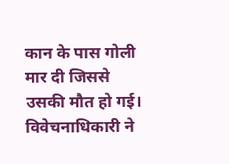कान के पास गोली मार दी जिससे उसकी मौत हो गई। विवेचनाधिकारी ने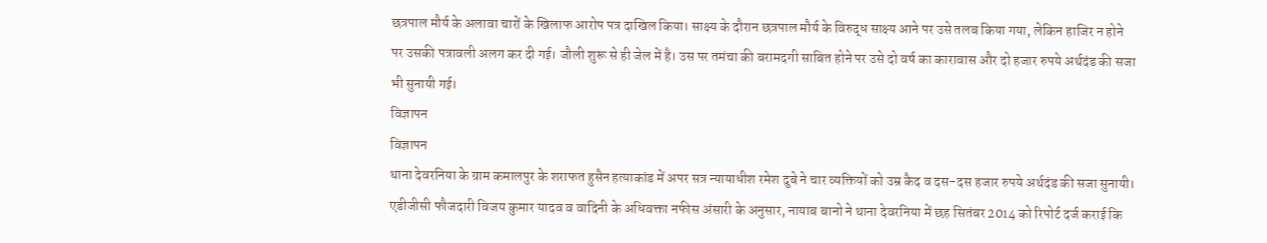छत्रपाल मौर्य के अलावा चारों के खिलाफ आरोप पत्र दाखिल किया। साक्ष्य के दौरान छत्रपाल मौर्य के विरुद्ध साक्ष्य आने पर उसे तलब किया गया, लेकिन हाजिर न होने पर उसकी पत्रावली अलग कर दी गई। जौली शुरू से ही जेल में है। उस पर तमंचा की बरामदगी साबित होने पर उसे दो वर्ष का कारावास और दो हजार रुपये अर्थदंड की सजा भी सुनायी गई।
विज्ञापन
विज्ञापन
थाना देवरनिया के ग्राम कमालपुर के शराफत हुसैन हत्याकांड में अपर सत्र न्यायाधीश रमेश दुबे ने चार व्यक्तियों को उम्र कैद व दस-दस हजार रुपये अर्थदंड की सजा सुनायी।
एडीजीसी फौजदारी विजय कुमार यादव व वादिनी के अधिवक्ता नफीस अंसारी के अनुसार, नायाब बानो ने थाना देवरनिया में छह सितंबर 2014 को रिपोर्ट दर्ज कराई कि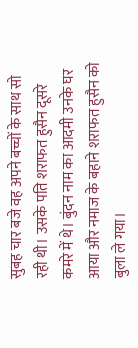सुबह चार बजे वह अपने बच्चों के साथ सो रही थी। उसके पति शराफत हुसैन दूसरे कमरे में थे। बुंदन नाम का आदमी उनके घर आया और नमाज के बहाने शराफत हुसैन को बुला ले गया।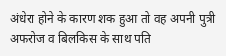अंधेरा होने के कारण शक हुआ तो वह अपनी पुत्री अफरोज व बिलकिस के साथ पति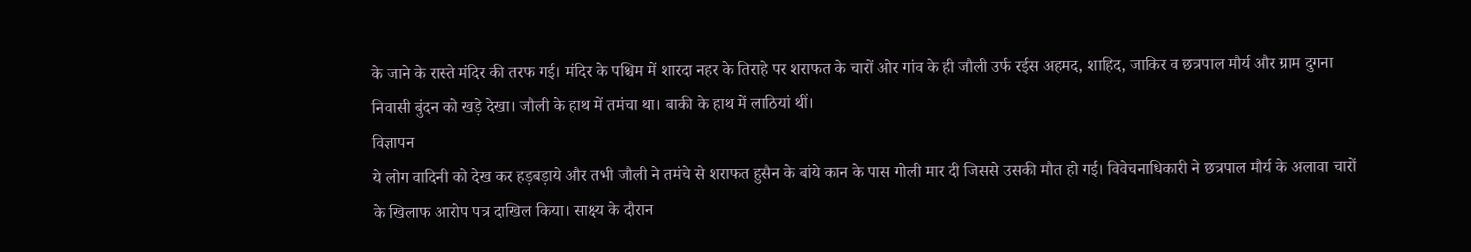के जाने के रास्ते मंदिर की तरफ गई। मंदिर के पश्चिम में शारदा नहर के तिराहे पर शराफत के चारों ओर गांव के ही जौली उर्फ रईस अहमद, शाहिद, जाकिर व छत्रपाल मौर्य और ग्राम दुगना निवासी बुंदन को खड़े देखा। जौली के हाथ में तमंचा था। बाकी के हाथ में लाठियां थीं।
विज्ञापन
ये लोग वादिनी को देख कर हड़बड़ाये और तभी जौली ने तमंचे से शराफत हुसैन के बांये कान के पास गोली मार दी जिससे उसकी मौत हो गई। विवेचनाधिकारी ने छत्रपाल मौर्य के अलावा चारों के खिलाफ आरोप पत्र दाखिल किया। साक्ष्य के दौरान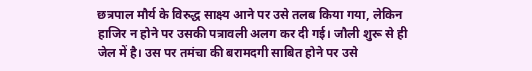छत्रपाल मौर्य के विरुद्ध साक्ष्य आने पर उसे तलब किया गया, लेकिन हाजिर न होने पर उसकी पत्रावली अलग कर दी गई। जौली शुरू से ही जेल में है। उस पर तमंचा की बरामदगी साबित होने पर उसे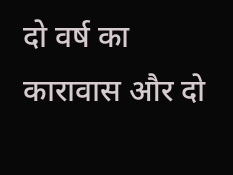दो वर्ष का कारावास और दो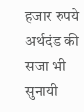हजार रुपये अर्थदंड की सजा भी सुनायी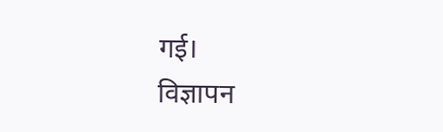गई।
विज्ञापन